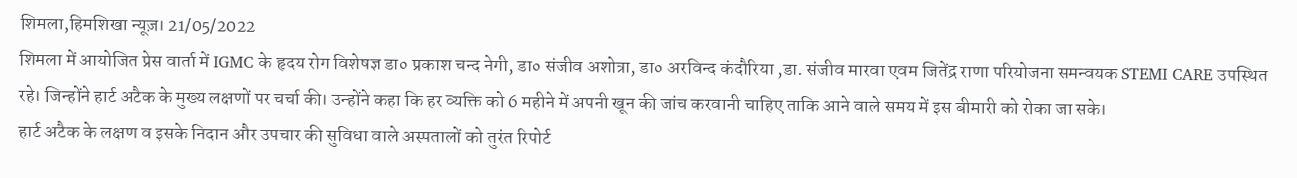शिमला,हिमशिखा न्यूज़। 21/05/2022
शिमला में आयोजित प्रेस वार्ता में IGMC के हृदय रोग विशेषज्ञ डा० प्रकाश चन्द नेगी, डा० संजीव अशोत्रा, डा० अरविन्द कंदौरिया ,डा. संजीव मारवा एवम जितेंद्र राणा परियोजना समन्वयक STEMI CARE उपस्थित रहे। जिन्होंने हार्ट अटैक के मुख्य लक्षणों पर चर्चा की। उन्होंने कहा कि हर व्यक्ति को 6 महीने में अपनी खून की जांच करवानी चाहिए ताकि आने वाले समय में इस बीमारी को रोका जा सके।
हार्ट अटैक के लक्षण व इसके निदान और उपचार की सुविधा वाले अस्पतालों को तुरंत रिपोर्ट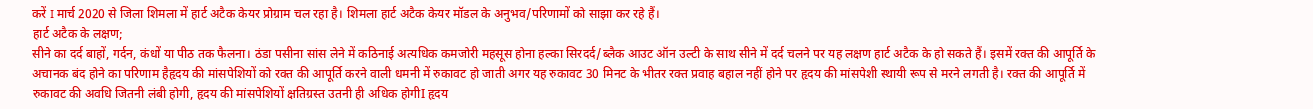करें I मार्च 2020 से जिला शिमला में हार्ट अटैक केयर प्रोग्राम चल रहा है। शिमला हार्ट अटैक केयर मॉडल के अनुभव/परिणामों को साझा कर रहे हैं।
हार्ट अटैक के लक्षण;
सीने का दर्द बाहों, गर्दन, कंधों या पीठ तक फैलना। ठंडा पसीना सांस लेने में कठिनाई अत्यधिक कमजोरी महसूस होना हल्का सिरदर्द/ब्लैक आउट ऑन उल्टी के साथ सीने में दर्द चलने पर यह लक्षण हार्ट अटैक के हो सकते हैं। इसमें रक्त की आपूर्ति के अचानक बंद होने का परिणाम हैहृदय की मांसपेशियों को रक्त की आपूर्ति करने वाली धमनी में रुकावट हो जाती अगर यह रुकावट 30 मिनट के भीतर रक्त प्रवाह बहाल नहीं होने पर हृदय की मांसपेशी स्थायी रूप से मरने लगती है। रक्त की आपूर्ति में रुकावट की अवधि जितनी लंबी होगी, हृदय की मांसपेशियों क्षतिग्रस्त उतनी ही अधिक होगीI हृदय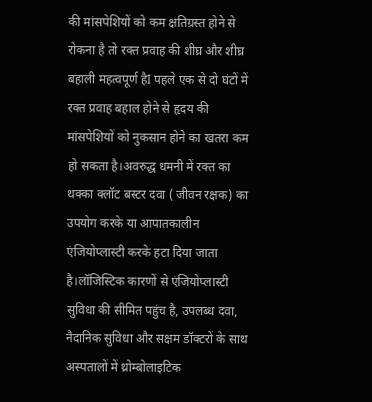की मांसपेशियों को कम क्षतिग्रस्त होने से रोकना है तो रक्त प्रवाह की शीघ्र और शीघ्र बहाली महत्वपूर्ण हैI पहले एक से दो घंटों में रक्त प्रवाह बहाल होने से हृदय की मांसपेशियों को नुकसान होने का खतरा कम हो सकता है।अवरुद्ध धमनी में रक्त का थक्का क्लॉट बस्टर दवा ( जीवन रक्षक) का उपयोग करके या आपातकालीन एंजियोप्लास्टी करके हटा दिया जाता है।लॉजिस्टिक कारणों से एंजियोप्लास्टी सुविधा की सीमित पहुंच है, उपलब्ध दवा, नैदानिक सुविधा और सक्षम डॉक्टरों के साथ अस्पतालों में थ्रोम्बोलाइटिक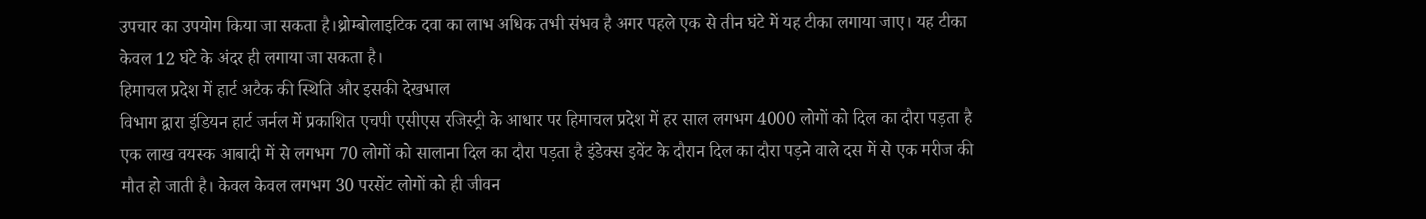उपचार का उपयोग किया जा सकता है।थ्रोम्बोलाइटिक दवा का लाभ अधिक तभी संभव है अगर पहले एक से तीन घंटे में यह टीका लगाया जाए। यह टीका केवल 12 घंटे के अंदर ही लगाया जा सकता है।
हिमाचल प्रदेश में हार्ट अटैक की स्थिति और इसकी देखभाल
विभाग द्वारा इंडियन हार्ट जर्नल में प्रकाशित एचपी एसीएस रजिस्ट्री के आधार पर हिमाचल प्रदेश में हर साल लगभग 4000 लोगों को दिल का दौरा पड़ता है एक लाख वयस्क आबादी में से लगभग 70 लोगों को सालाना दिल का दौरा पड़ता है इंडेक्स इवेंट के दौरान दिल का दौरा पड़ने वाले दस में से एक मरीज की मौत हो जाती है। केवल केवल लगभग 30 परसेंट लोगों को ही जीवन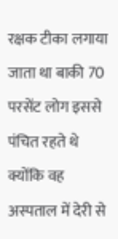रक्षक टीका लगाया जाता था बाकी 70 परसेंट लोग इससे पंचित रहते थे क्योंकि वह अस्पताल में देरी से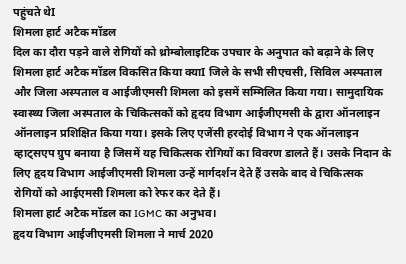पहुंचते थेI
शिमला हार्ट अटैक मॉडल
दिल का दौरा पड़ने वाले रोगियों को थ्रोम्बोलाइटिक उपचार के अनुपात को बढ़ाने के लिए शिमला हार्ट अटैक मॉडल विकसित किया क्याI जिले के सभी सीएचसी, सिविल अस्पताल और जिला अस्पताल व आईजीएमसी शिमला को इसमें सम्मिलित किया गया। सामुदायिक स्वास्थ्य जिला अस्पताल के चिकित्सकों को हृदय विभाग आईजीएमसी के द्वारा ऑनलाइन ऑनलाइन प्रशिक्षित किया गया। इसके लिए एजेंसी हरदोई विभाग ने एक ऑनलाइन व्हाट्सएप ग्रुप बनाया है जिसमें यह चिकित्सक रोगियों का विवरण डालते हैं। उसके निदान के लिए हृदय विभाग आईजीएमसी शिमला उन्हें मार्गदर्शन देते हैं उसके बाद वे चिकित्सक रोगियों को आईएमसी शिमला को रेफर कर देते हैं।
शिमला हार्ट अटैक मॉडल का IGMC का अनुभव।
हृदय विभाग आईजीएमसी शिमला ने मार्च 2020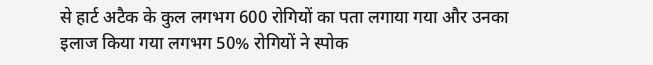से हार्ट अटैक के कुल लगभग 600 रोगियों का पता लगाया गया और उनका इलाज किया गया लगभग 50% रोगियों ने स्पोक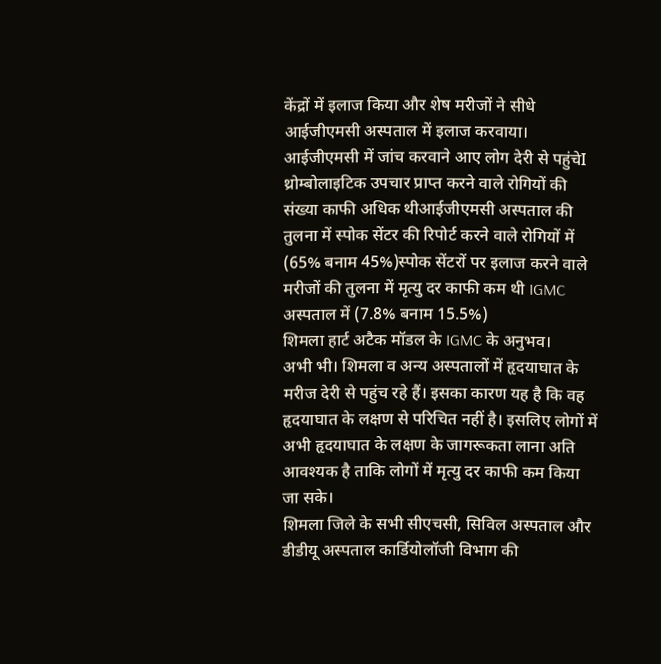केंद्रों में इलाज किया और शेष मरीजों ने सीधे आईजीएमसी अस्पताल में इलाज करवाया। आईजीएमसी में जांच करवाने आए लोग देरी से पहुंचेI थ्रोम्बोलाइटिक उपचार प्राप्त करने वाले रोगियों की संख्या काफी अधिक थीआईजीएमसी अस्पताल की तुलना में स्पोक सेंटर की रिपोर्ट करने वाले रोगियों में (65% बनाम 45%)स्पोक सेंटरों पर इलाज करने वाले मरीजों की तुलना में मृत्यु दर काफी कम थी IGMC अस्पताल में (7.8% बनाम 15.5%)
शिमला हार्ट अटैक मॉडल के IGMC के अनुभव।
अभी भी। शिमला व अन्य अस्पतालों में हृदयाघात के मरीज देरी से पहुंच रहे हैं। इसका कारण यह है कि वह हृदयाघात के लक्षण से परिचित नहीं है। इसलिए लोगों में अभी हृदयाघात के लक्षण के जागरूकता लाना अति आवश्यक है ताकि लोगों में मृत्यु दर काफी कम किया जा सके।
शिमला जिले के सभी सीएचसी, सिविल अस्पताल और डीडीयू अस्पताल कार्डियोलॉजी विभाग की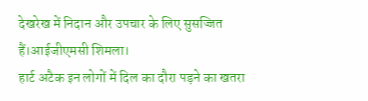देखरेख में निदान और उपचार के लिए सुसज्जित हैं।आईजीएमसी शिमला।
हार्ट अटैक इन लोगों में दिल का दौरा पड़ने का खतरा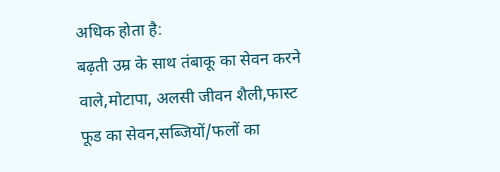अधिक होता है:
बढ़ती उम्र के साथ तंबाकू का सेवन करने वाले,मोटापा, अलसी जीवन शैली,फास्ट फूड का सेवन,सब्जियों/फलों का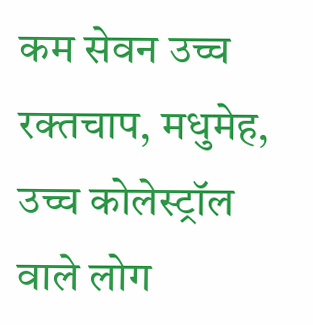कम सेवन उच्च रक्तचाप, मधुमेह, उच्च कोलेस्ट्रॉल वाले लोग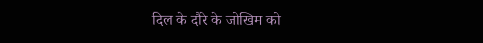दिल के दौरे के जोखिम को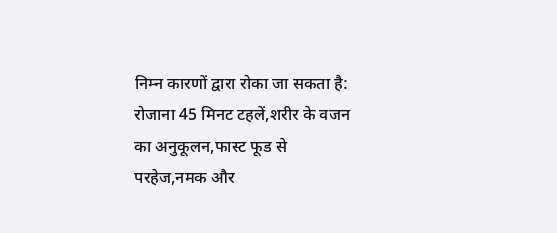निम्न कारणों द्वारा रोका जा सकता है:
रोजाना 45 मिनट टहलें,शरीर के वजन का अनुकूलन,फास्ट फूड से परहेज,नमक और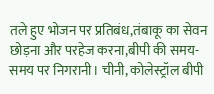तले हुए भोजन पर प्रतिबंध,तंबाकू का सेवन छोड़ना और परहेज करना,बीपी की समय-समय पर निगरानी। चीनी, कोलेस्ट्रॉल बीपी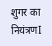शुगर का नियंत्रणI